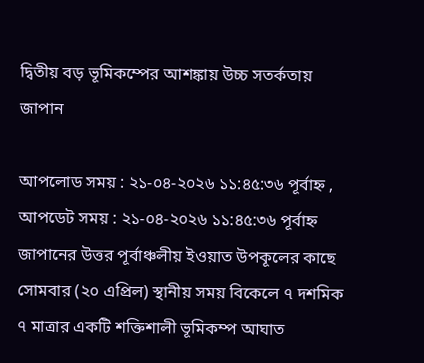দ্বিতীয় বড় ভূমিকম্পের আশঙ্কায় উচ্চ সতর্কতায় জাপান

আপলোড সময় : ২১-০৪-২০২৬ ১১:৪৫:৩৬ পূর্বাহ্ন , আপডেট সময় : ২১-০৪-২০২৬ ১১:৪৫:৩৬ পূর্বাহ্ন
জাপানের উত্তর পূর্বাঞ্চলীয় ইওয়াত উপকূলের কাছে সোমবার (২০ এপ্রিল) স্থানীয় সময় বিকেলে ৭ দশমিক ৭ মাত্রার একটি শক্তিশালী ভূমিকম্প আঘাত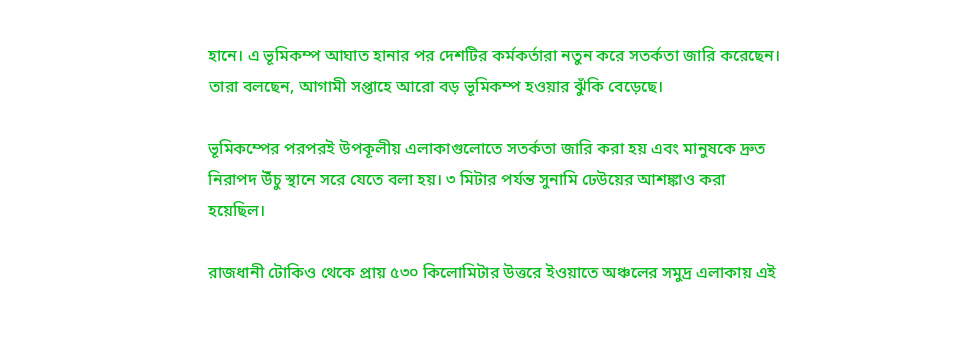হানে। এ ভূমিকম্প আঘাত হানার পর দেশটির কর্মকর্তারা নতুন করে সতর্কতা জারি করেছেন। তারা বলছেন, আগামী সপ্তাহে আরো বড় ভূমিকম্প হওয়ার ঝুঁকি বেড়েছে।

ভূমিকম্পের পরপরই উপকূলীয় এলাকাগুলোতে সতর্কতা জারি করা হয় এবং মানুষকে দ্রুত নিরাপদ উঁচু স্থানে সরে যেতে বলা হয়। ৩ মিটার পর্যন্ত সুনামি ঢেউয়ের আশঙ্কাও করা হয়েছিল।

রাজধানী টোকিও থেকে প্রায় ৫৩০ কিলোমিটার উত্তরে ইওয়াতে অঞ্চলের সমুদ্র এলাকায় এই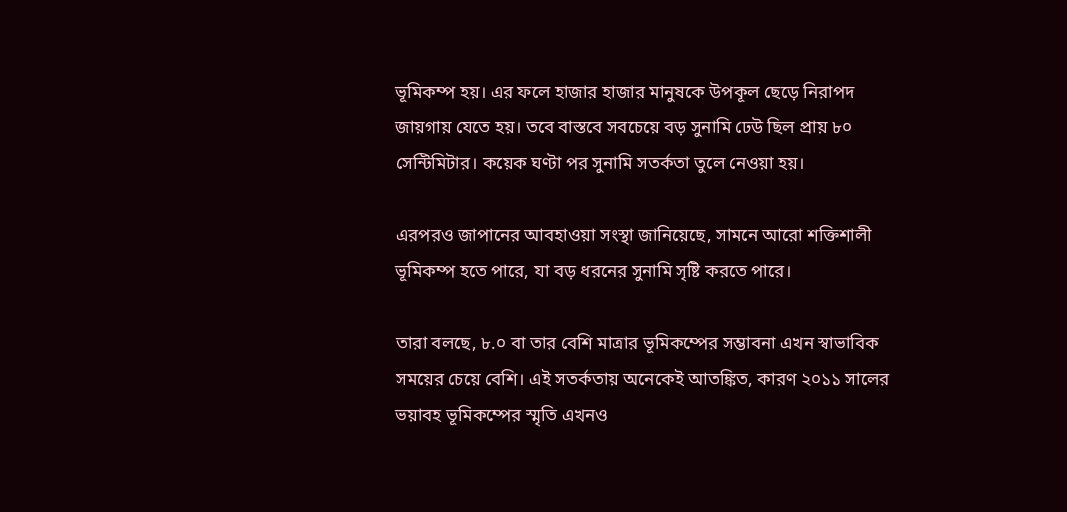ভূমিকম্প হয়। এর ফলে হাজার হাজার মানুষকে উপকূল ছেড়ে নিরাপদ জায়গায় যেতে হয়। তবে বাস্তবে সবচেয়ে বড় সুনামি ঢেউ ছিল প্রায় ৮০ সেন্টিমিটার। কয়েক ঘণ্টা পর সুনামি সতর্কতা তুলে নেওয়া হয়।

এরপরও জাপানের আবহাওয়া সংস্থা জানিয়েছে, সামনে আরো শক্তিশালী ভূমিকম্প হতে পারে, যা বড় ধরনের সুনামি সৃষ্টি করতে পারে।

তারা বলছে, ৮.০ বা তার বেশি মাত্রার ভূমিকম্পের সম্ভাবনা এখন স্বাভাবিক সময়ের চেয়ে বেশি। এই সতর্কতায় অনেকেই আতঙ্কিত, কারণ ২০১১ সালের ভয়াবহ ভূমিকম্পের স্মৃতি এখনও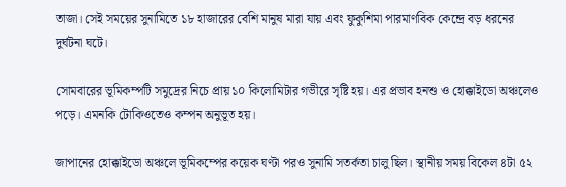তাজা। সেই সময়ের সুনামিতে ১৮ হাজারের বেশি মানুষ মারা যায় এবং ফুকুশিমা পারমাণবিক কেন্দ্রে বড় ধরনের দুর্ঘটনা ঘটে।

সোমবারের ভূমিকম্পটি সমুদ্রের নিচে প্রায় ১০ কিলোমিটার গভীরে সৃষ্টি হয়। এর প্রভাব হনশু ও হোক্কাইডো অঞ্চলেও পড়ে। এমনকি টোকিওতেও কম্পন অনুভূত হয়।

জাপানের হোক্কাইডো অঞ্চলে ভূমিকম্পের কয়েক ঘণ্টা পরও সুনামি সতর্কতা চালু ছিল। স্থানীয় সময় বিকেল ৪টা ৫২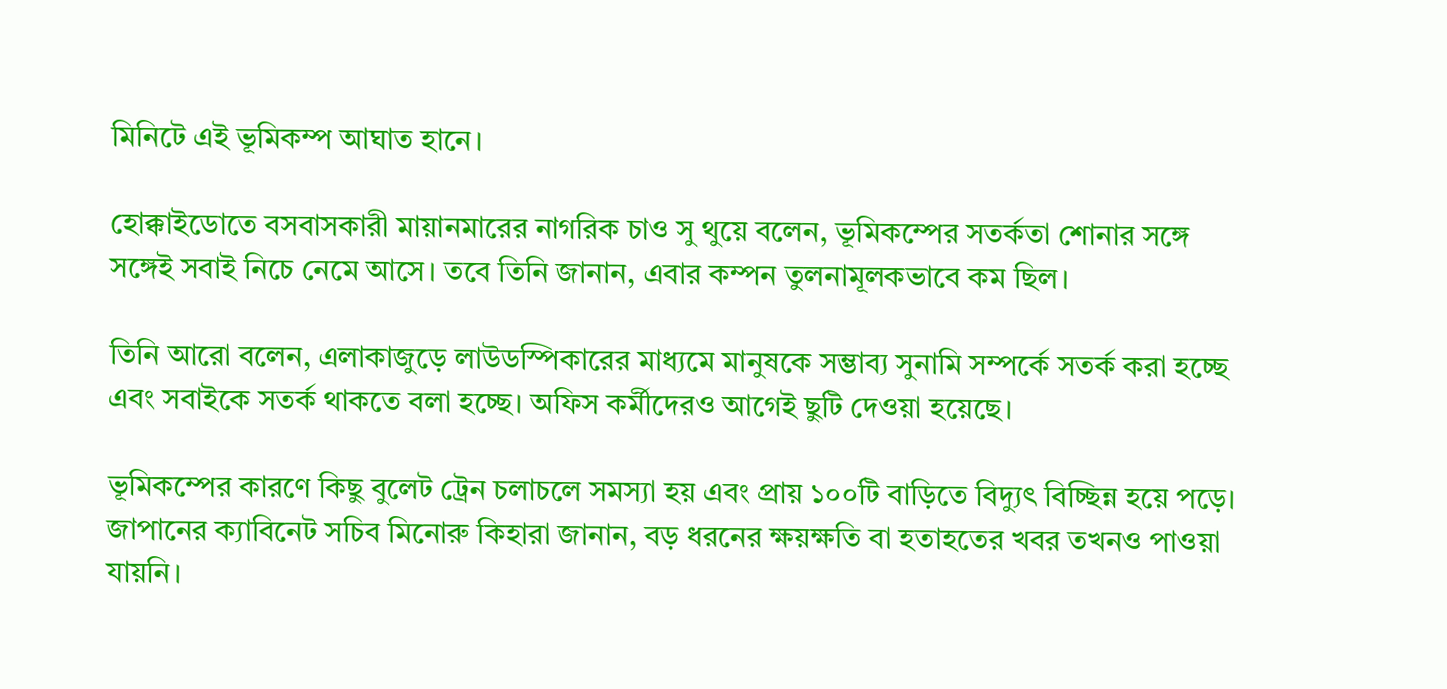মিনিটে এই ভূমিকম্প আঘাত হানে।

হোক্কাইডোতে বসবাসকারী মায়ানমারের নাগরিক চাও সু থুয়ে বলেন, ভূমিকম্পের সতর্কতা শোনার সঙ্গে সঙ্গেই সবাই নিচে নেমে আসে। তবে তিনি জানান, এবার কম্পন তুলনামূলকভাবে কম ছিল।

তিনি আরো বলেন, এলাকাজুড়ে লাউডস্পিকারের মাধ্যমে মানুষকে সম্ভাব্য সুনামি সম্পর্কে সতর্ক করা হচ্ছে এবং সবাইকে সতর্ক থাকতে বলা হচ্ছে। অফিস কর্মীদেরও আগেই ছুটি দেওয়া হয়েছে।

ভূমিকম্পের কারণে কিছু বুলেট ট্রেন চলাচলে সমস্যা হয় এবং প্রায় ১০০টি বাড়িতে বিদ্যুৎ বিচ্ছিন্ন হয়ে পড়ে। জাপানের ক্যাবিনেট সচিব মিনোরু কিহারা জানান, বড় ধরনের ক্ষয়ক্ষতি বা হতাহতের খবর তখনও পাওয়া যায়নি।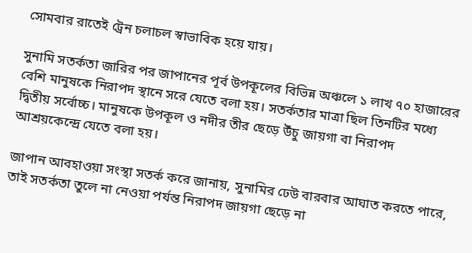সোমবার রাতেই ট্রেন চলাচল স্বাভাবিক হয়ে যায়।

সুনামি সতর্কতা জারির পর জাপানের পূর্ব উপকূলের বিভিন্ন অঞ্চলে ১ লাখ ৭০ হাজারের বেশি মানুষকে নিরাপদ স্থানে সরে যেতে বলা হয়। সতর্কতার মাত্রা ছিল তিনটির মধ্যে দ্বিতীয় সর্বোচ্চ। মানুষকে উপকূল ও নদীর তীর ছেড়ে উঁচু জায়গা বা নিরাপদ আশ্রয়কেন্দ্রে যেতে বলা হয়।

জাপান আবহাওয়া সংস্থা সতর্ক করে জানায়, সুনামির ঢেউ বারবার আঘাত করতে পারে, তাই সতর্কতা তুলে না নেওয়া পর্যন্ত নিরাপদ জায়গা ছেড়ে না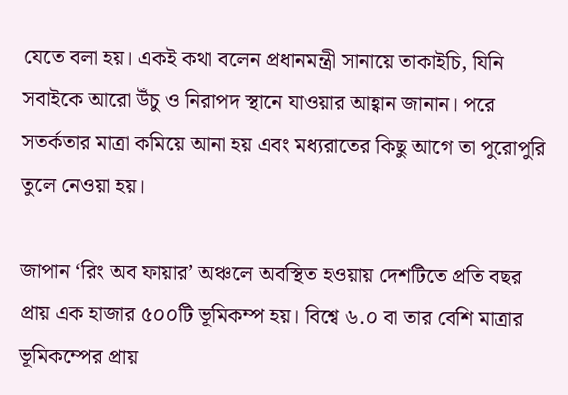যেতে বলা হয়। একই কথা বলেন প্রধানমন্ত্রী সানায়ে তাকাইচি, যিনি সবাইকে আরো উঁচু ও নিরাপদ স্থানে যাওয়ার আহ্বান জানান। পরে সতর্কতার মাত্রা কমিয়ে আনা হয় এবং মধ্যরাতের কিছু আগে তা পুরোপুরি তুলে নেওয়া হয়।

জাপান ‘রিং অব ফায়ার’ অঞ্চলে অবস্থিত হওয়ায় দেশটিতে প্রতি বছর প্রায় এক হাজার ৫০০টি ভূমিকম্প হয়। বিশ্বে ৬.০ বা তার বেশি মাত্রার ভূমিকম্পের প্রায়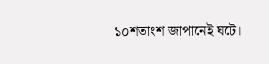১০শতাংশ জাপানেই ঘটে।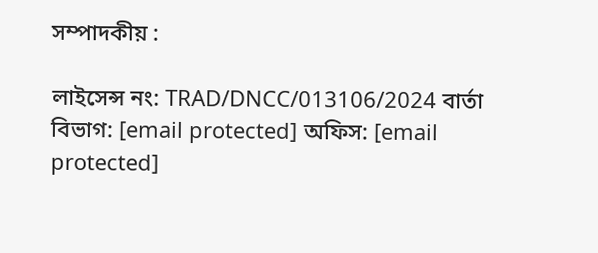সম্পাদকীয় :

লাইসেন্স নং: TRAD/DNCC/013106/2024 বার্তা বিভাগ: [email protected] অফিস: [email protected]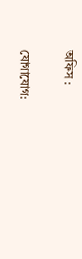অফিস :

যোগাযোগ: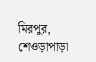মিরপুর, শেওড়াপাড়া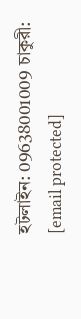হটলাইন: 09638001009 চাকুরী: [email protected]